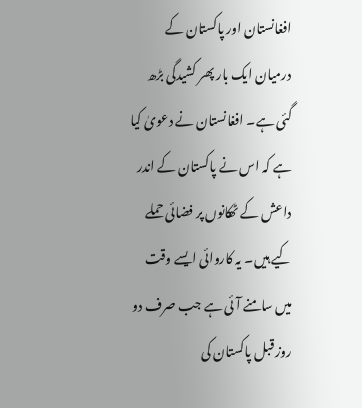افغانستان اور پاکستان کے درمیان ایک بار پھر کشیدگی بڑھ گئی ہے۔ افغانستان نے دعویٰ کیا ہے کہ اس نے پاکستان کے اندر داعش کے ٹھکانوں پر فضائی حملے کیے ہیں۔ یہ کاروائی ایسے وقت میں سامنے آئی ہے جب صرف دو روز قبل پاکستان کی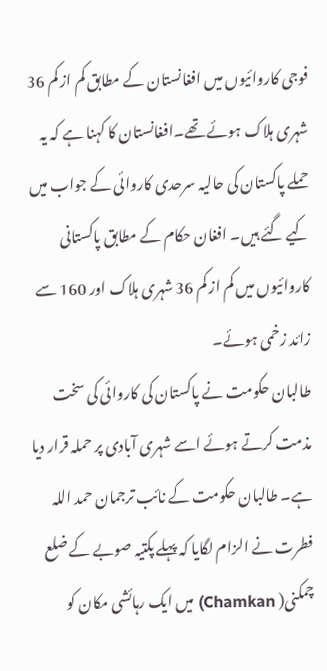فوجی کاروائیوں میں افغانستان کے مطابق کم از کم 36 شہری ہلاک ہوئے تھے۔افغانستان کا کہنا ہے کہ یہ حملے پاکستان کی حالیہ سرحدی کاروائی کے جواب میں کیے گئے ہیں۔ افغان حکام کے مطابق پاکستانی کاروائیوں میں کم از کم 36 شہری ہلاک اور 160 سے زائد زخمی ہوئے۔
طالبان حکومت نے پاکستان کی کاروائی کی سخت مذمت کرتے ہوئے اسے شہری آبادی پر حملہ قرار دیا ہے۔ طالبان حکومت کے نائب ترجمان حمد اللہ فطرت نے الزام لگایا کہ پہلے پکتیہ صوبے کے ضلع چمکنی( Chamkan) میں ایک رہائشی مکان کو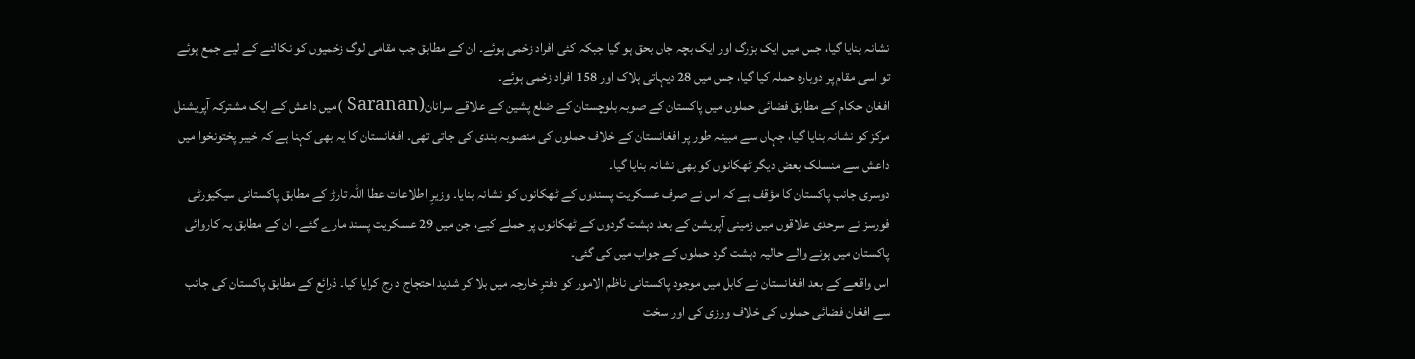نشانہ بنایا گیا، جس میں ایک بزرگ اور ایک بچہ جاں بحق ہو گیا جبکہ کئی افراد زخمی ہوئے۔ ان کے مطابق جب مقامی لوگ زخمیوں کو نکالنے کے لیے جمع ہوئے تو اسی مقام پر دوبارہ حملہ کیا گیا، جس میں 28 دیہاتی ہلاک اور 158 افراد زخمی ہوئے۔
افغان حکام کے مطابق فضائی حملوں میں پاکستان کے صوبہ بلوچستان کے ضلع پشین کے علاقے سرانان(Saranan )میں داعش کے ایک مشترکہ آپریشنل مرکز کو نشانہ بنایا گیا، جہاں سے مبینہ طور پر افغانستان کے خلاف حملوں کی منصوبہ بندی کی جاتی تھی۔ افغانستان کا یہ بھی کہنا ہے کہ خیبر پختونخوا میں داعش سے منسلک بعض دیگر ٹھکانوں کو بھی نشانہ بنایا گیا۔
دوسری جانب پاکستان کا مؤقف ہے کہ اس نے صرف عسکریت پسندوں کے ٹھکانوں کو نشانہ بنایا۔ وزیرِ اطلاعات عطا اللہ تارڑ کے مطابق پاکستانی سیکیورٹی فورسز نے سرحدی علاقوں میں زمینی آپریشن کے بعد دہشت گردوں کے ٹھکانوں پر حملے کیے، جن میں 29 عسکریت پسند مارے گئے۔ ان کے مطابق یہ کاروائی پاکستان میں ہونے والے حالیہ دہشت گرد حملوں کے جواب میں کی گئی۔
اس واقعے کے بعد افغانستان نے کابل میں موجود پاکستانی ناظم الامور کو دفترِ خارجہ میں بلا کر شدید احتجاج د رج کرایا کیا۔ ذرائع کے مطابق پاکستان کی جانب سے افغان فضائی حملوں کی خلاف ورزی کی اور سخت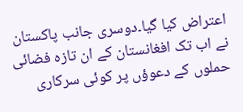اعتراض کیا گیا۔دوسری جانب پاکستان نے اب تک افغانستان کے ان تازہ فضائی حملوں کے دعوؤں پر کوئی سرکاری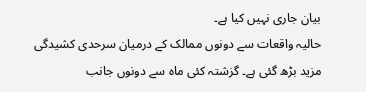بیان جاری نہیں کیا ہے۔
حالیہ واقعات سے دونوں ممالک کے درمیان سرحدی کشیدگی مزید بڑھ گئی ہے۔ گزشتہ کئی ماہ سے دونوں جانب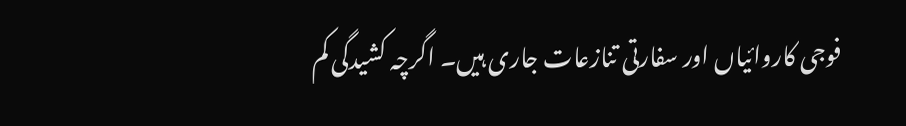فوجی کاروائیاں اور سفارتی تنازعات جاری ہیں۔ اگرچہ کشیدگی کم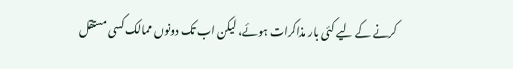کرنے کے لیے کئی بار مذاکرات ہوئے، لیکن اب تک دونوں ممالک کسی مستقل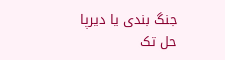جنگ بندی یا دیرپا حل تک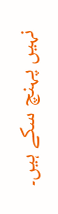نہیں پہنچ سکے ہیں۔